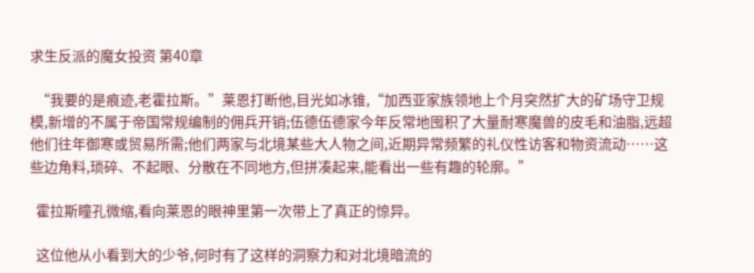求生反派的魔女投资 第40章

  “我要的是痕迹,老霍拉斯。”莱恩打断他,目光如冰锥,“加西亚家族领地上个月突然扩大的矿场守卫规模,新增的不属于帝国常规编制的佣兵开销;伍德伍德家今年反常地囤积了大量耐寒魔兽的皮毛和油脂,远超他们往年御寒或贸易所需;他们两家与北境某些大人物之间,近期异常频繁的礼仪性访客和物资流动……这些边角料,琐碎、不起眼、分散在不同地方,但拼凑起来,能看出一些有趣的轮廓。”

  霍拉斯瞳孔微缩,看向莱恩的眼神里第一次带上了真正的惊异。

  这位他从小看到大的少爷,何时有了这样的洞察力和对北境暗流的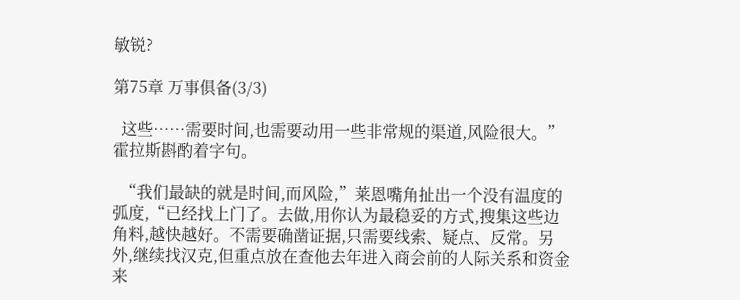敏锐?

第75章 万事俱备(3/3)

  这些……需要时间,也需要动用一些非常规的渠道,风险很大。”霍拉斯斟酌着字句。

  “我们最缺的就是时间,而风险,”莱恩嘴角扯出一个没有温度的弧度,“已经找上门了。去做,用你认为最稳妥的方式,搜集这些边角料,越快越好。不需要确凿证据,只需要线索、疑点、反常。另外,继续找汉克,但重点放在查他去年进入商会前的人际关系和资金来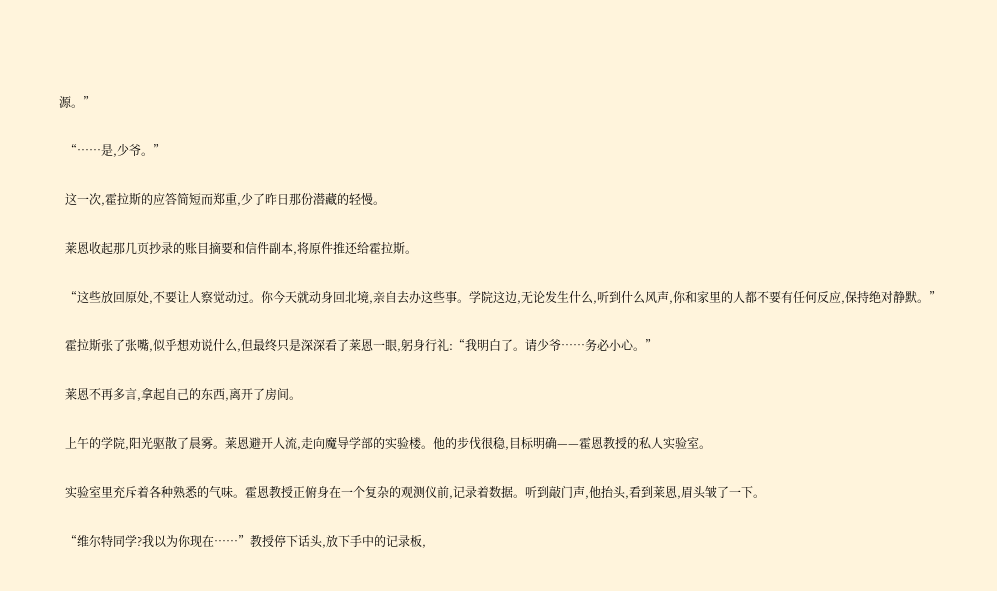源。”

  “……是,少爷。”

  这一次,霍拉斯的应答简短而郑重,少了昨日那份潜藏的轻慢。

  莱恩收起那几页抄录的账目摘要和信件副本,将原件推还给霍拉斯。

  “这些放回原处,不要让人察觉动过。你今天就动身回北境,亲自去办这些事。学院这边,无论发生什么,听到什么风声,你和家里的人都不要有任何反应,保持绝对静默。”

  霍拉斯张了张嘴,似乎想劝说什么,但最终只是深深看了莱恩一眼,躬身行礼:“我明白了。请少爷……务必小心。”

  莱恩不再多言,拿起自己的东西,离开了房间。

  上午的学院,阳光驱散了晨雾。莱恩避开人流,走向魔导学部的实验楼。他的步伐很稳,目标明确——霍恩教授的私人实验室。

  实验室里充斥着各种熟悉的气味。霍恩教授正俯身在一个复杂的观测仪前,记录着数据。听到敲门声,他抬头,看到莱恩,眉头皱了一下。

  “维尔特同学?我以为你现在……”教授停下话头,放下手中的记录板,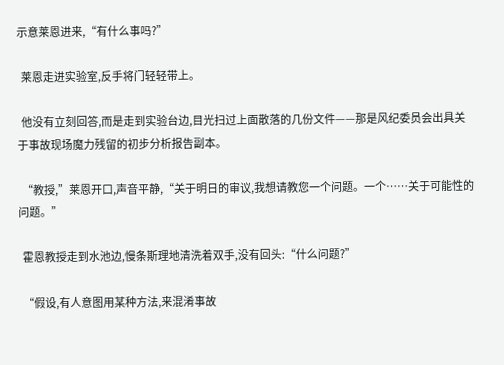示意莱恩进来,“有什么事吗?”

  莱恩走进实验室,反手将门轻轻带上。

  他没有立刻回答,而是走到实验台边,目光扫过上面散落的几份文件——那是风纪委员会出具关于事故现场魔力残留的初步分析报告副本。

  “教授,”莱恩开口,声音平静,“关于明日的审议,我想请教您一个问题。一个……关于可能性的问题。”

  霍恩教授走到水池边,慢条斯理地清洗着双手,没有回头:“什么问题?”

  “假设,有人意图用某种方法,来混淆事故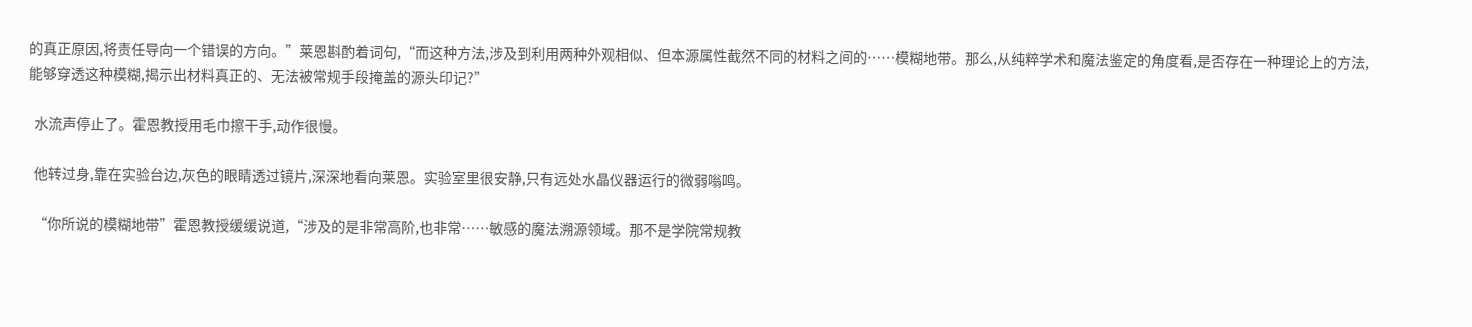的真正原因,将责任导向一个错误的方向。”莱恩斟酌着词句,“而这种方法,涉及到利用两种外观相似、但本源属性截然不同的材料之间的……模糊地带。那么,从纯粹学术和魔法鉴定的角度看,是否存在一种理论上的方法,能够穿透这种模糊,揭示出材料真正的、无法被常规手段掩盖的源头印记?”

  水流声停止了。霍恩教授用毛巾擦干手,动作很慢。

  他转过身,靠在实验台边,灰色的眼睛透过镜片,深深地看向莱恩。实验室里很安静,只有远处水晶仪器运行的微弱嗡鸣。

  “你所说的模糊地带”霍恩教授缓缓说道,“涉及的是非常高阶,也非常……敏感的魔法溯源领域。那不是学院常规教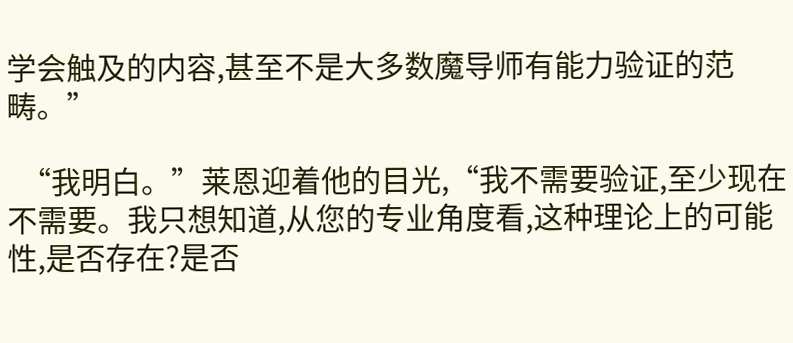学会触及的内容,甚至不是大多数魔导师有能力验证的范畴。”

  “我明白。”莱恩迎着他的目光,“我不需要验证,至少现在不需要。我只想知道,从您的专业角度看,这种理论上的可能性,是否存在?是否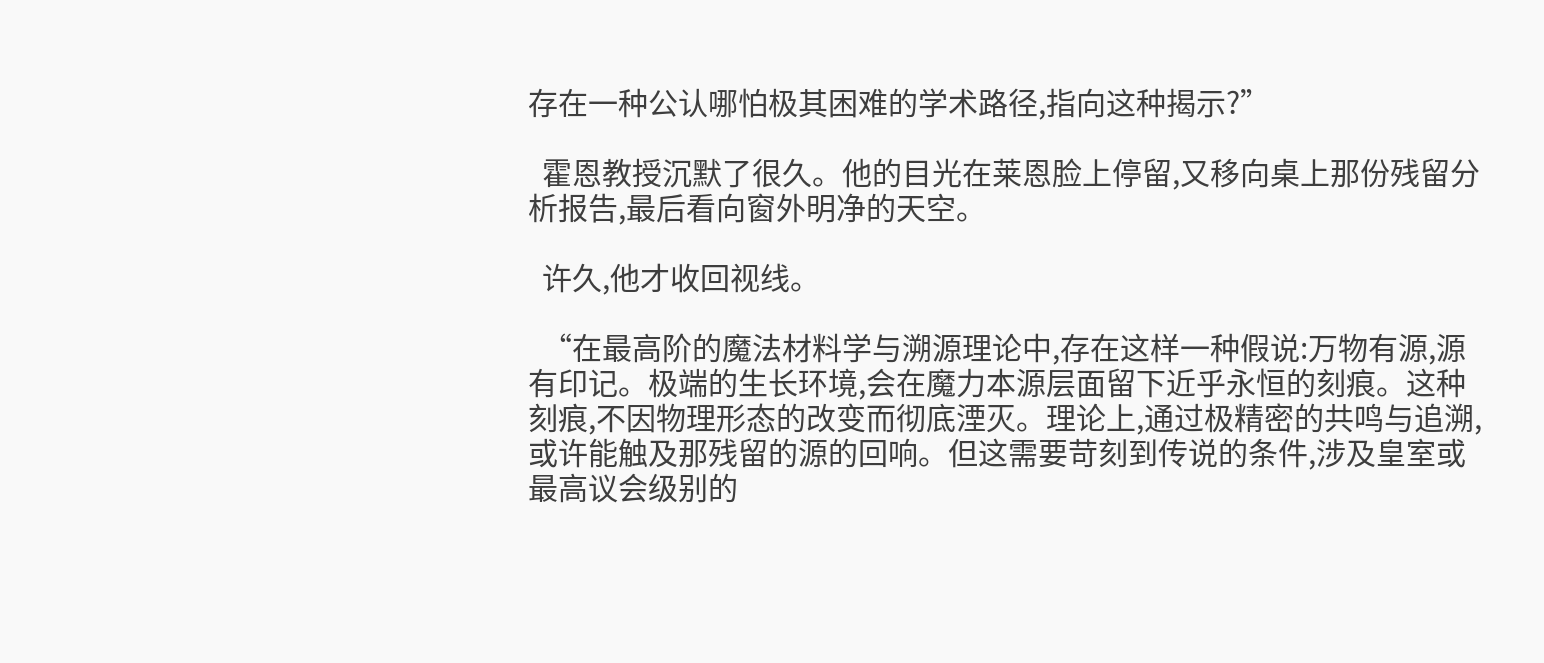存在一种公认哪怕极其困难的学术路径,指向这种揭示?”

  霍恩教授沉默了很久。他的目光在莱恩脸上停留,又移向桌上那份残留分析报告,最后看向窗外明净的天空。

  许久,他才收回视线。

  “在最高阶的魔法材料学与溯源理论中,存在这样一种假说:万物有源,源有印记。极端的生长环境,会在魔力本源层面留下近乎永恒的刻痕。这种刻痕,不因物理形态的改变而彻底湮灭。理论上,通过极精密的共鸣与追溯,或许能触及那残留的源的回响。但这需要苛刻到传说的条件,涉及皇室或最高议会级别的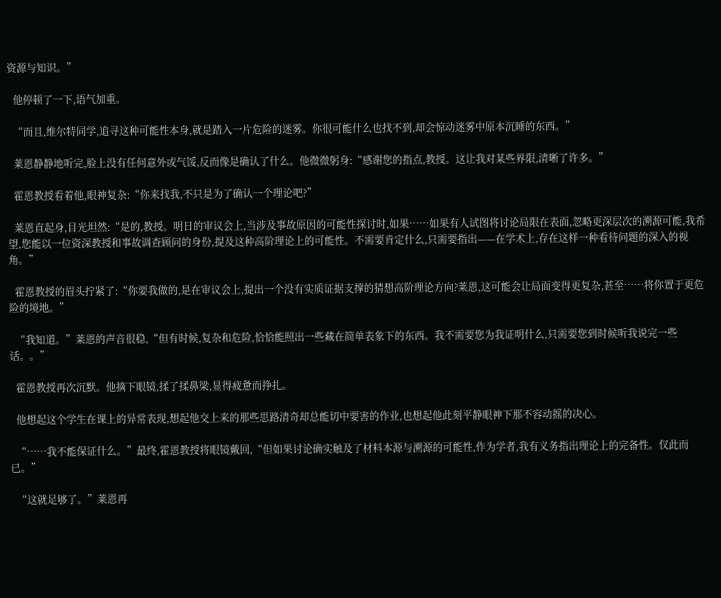资源与知识。”

  他停顿了一下,语气加重。

  “而且,维尔特同学,追寻这种可能性本身,就是踏入一片危险的迷雾。你很可能什么也找不到,却会惊动迷雾中原本沉睡的东西。”

  莱恩静静地听完,脸上没有任何意外或气馁,反而像是确认了什么。他微微躬身:“感谢您的指点,教授。这让我对某些界限,清晰了许多。”

  霍恩教授看着他,眼神复杂:“你来找我,不只是为了确认一个理论吧?”

  莱恩直起身,目光坦然:“是的,教授。明日的审议会上,当涉及事故原因的可能性探讨时,如果……如果有人试图将讨论局限在表面,忽略更深层次的溯源可能,我希望,您能以一位资深教授和事故调查顾问的身份,提及这种高阶理论上的可能性。不需要肯定什么,只需要指出——在学术上,存在这样一种看待问题的深入的视角。”

  霍恩教授的眉头拧紧了:“你要我做的,是在审议会上,提出一个没有实质证据支撑的猜想高阶理论方向?莱恩,这可能会让局面变得更复杂,甚至……将你置于更危险的境地。”

  “我知道。”莱恩的声音很稳,“但有时候,复杂和危险,恰恰能照出一些藏在简单表象下的东西。我不需要您为我证明什么,只需要您到时候听我说完一些话。。”

  霍恩教授再次沉默。他摘下眼镜,揉了揉鼻梁,显得疲惫而挣扎。

  他想起这个学生在课上的异常表现,想起他交上来的那些思路清奇却总能切中要害的作业,也想起他此刻平静眼神下那不容动摇的决心。

  “……我不能保证什么。”最终,霍恩教授将眼镜戴回,“但如果讨论确实触及了材料本源与溯源的可能性,作为学者,我有义务指出理论上的完备性。仅此而已。”

  “这就足够了。”莱恩再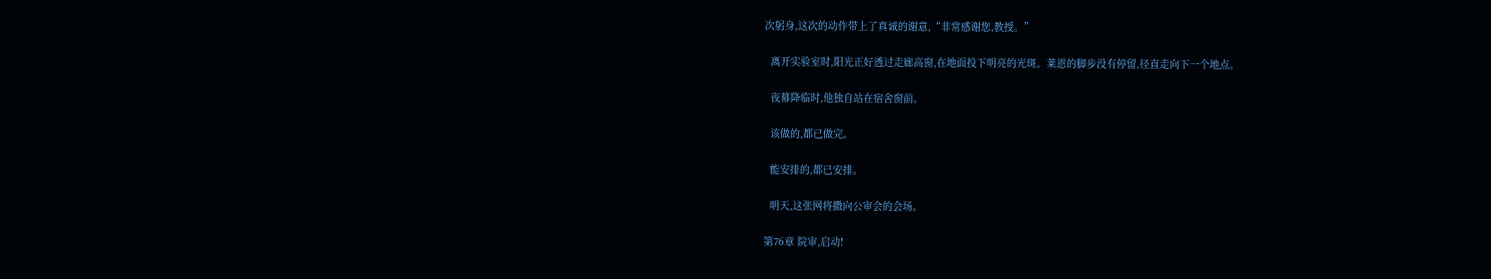次躬身,这次的动作带上了真诚的谢意,“非常感谢您,教授。”

  离开实验室时,阳光正好透过走廊高窗,在地面投下明亮的光斑。莱恩的脚步没有停留,径直走向下一个地点。

  夜幕降临时,他独自站在宿舍窗前。

  该做的,都已做完。

  能安排的,都已安排。

  明天,这张网将撒向公审会的会场。

第76章 院审,启动!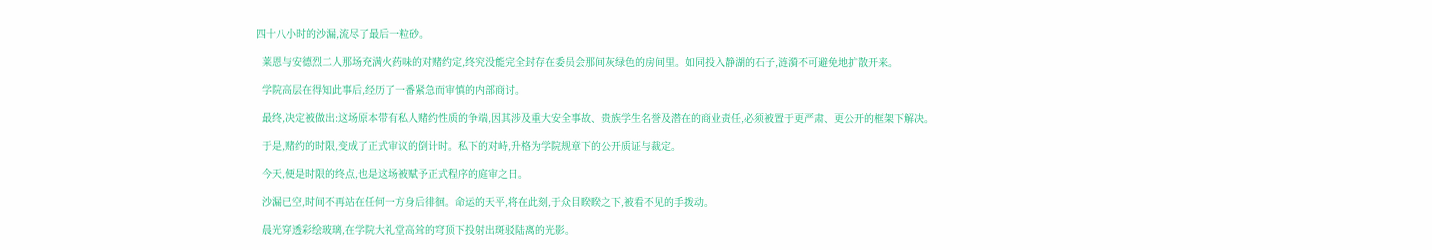四十八小时的沙漏,流尽了最后一粒砂。

  莱恩与安德烈二人那场充满火药味的对赌约定,终究没能完全封存在委员会那间灰绿色的房间里。如同投入静湖的石子,涟漪不可避免地扩散开来。

  学院高层在得知此事后,经历了一番紧急而审慎的内部商讨。

  最终,决定被做出:这场原本带有私人赌约性质的争端,因其涉及重大安全事故、贵族学生名誉及潜在的商业责任,必须被置于更严肃、更公开的框架下解决。

  于是,赌约的时限,变成了正式审议的倒计时。私下的对峙,升格为学院规章下的公开质证与裁定。

  今天,便是时限的终点,也是这场被赋予正式程序的庭审之日。

  沙漏已空,时间不再站在任何一方身后徘徊。命运的天平,将在此刻,于众目睽睽之下,被看不见的手拨动。

  晨光穿透彩绘玻璃,在学院大礼堂高耸的穹顶下投射出斑驳陆离的光影。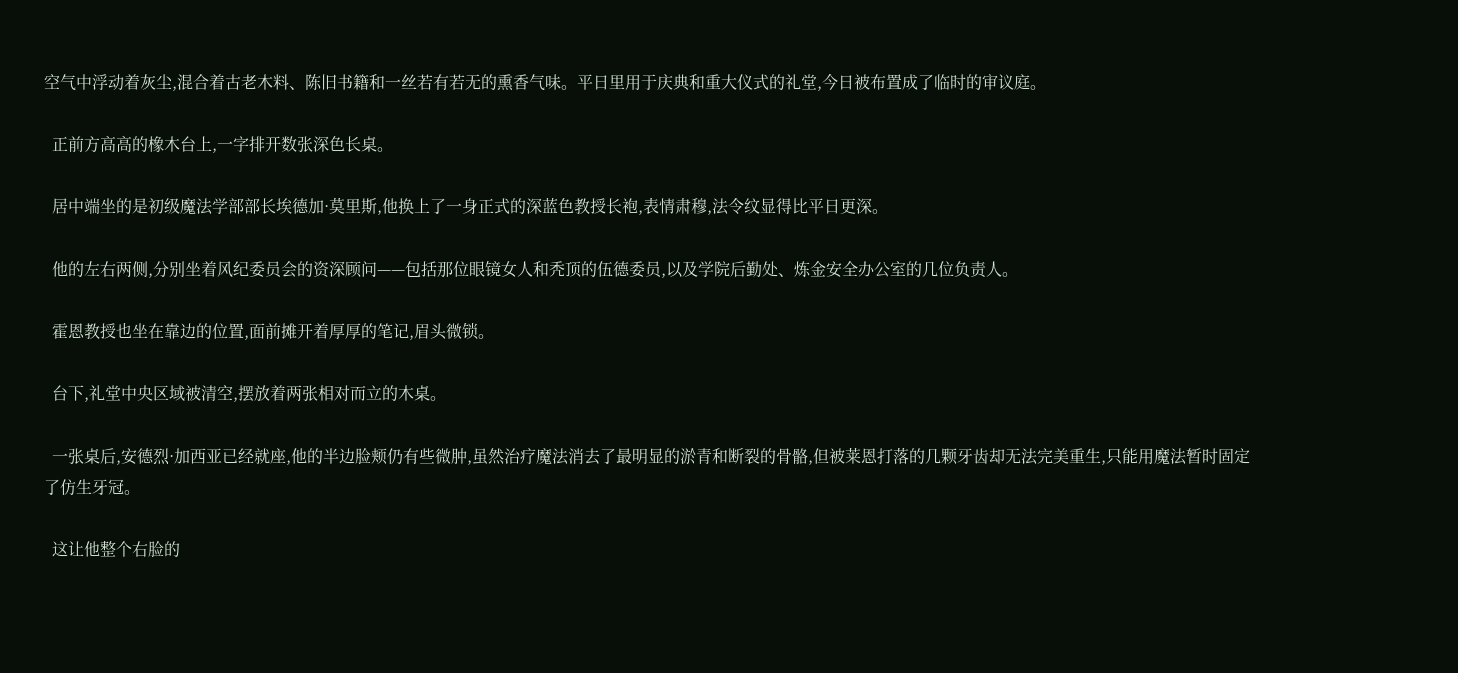空气中浮动着灰尘,混合着古老木料、陈旧书籍和一丝若有若无的熏香气味。平日里用于庆典和重大仪式的礼堂,今日被布置成了临时的审议庭。

  正前方高高的橡木台上,一字排开数张深色长桌。

  居中端坐的是初级魔法学部部长埃德加·莫里斯,他换上了一身正式的深蓝色教授长袍,表情肃穆,法令纹显得比平日更深。

  他的左右两侧,分别坐着风纪委员会的资深顾问——包括那位眼镜女人和秃顶的伍德委员,以及学院后勤处、炼金安全办公室的几位负责人。

  霍恩教授也坐在靠边的位置,面前摊开着厚厚的笔记,眉头微锁。

  台下,礼堂中央区域被清空,摆放着两张相对而立的木桌。

  一张桌后,安德烈·加西亚已经就座,他的半边脸颊仍有些微肿,虽然治疗魔法消去了最明显的淤青和断裂的骨骼,但被莱恩打落的几颗牙齿却无法完美重生,只能用魔法暂时固定了仿生牙冠。

  这让他整个右脸的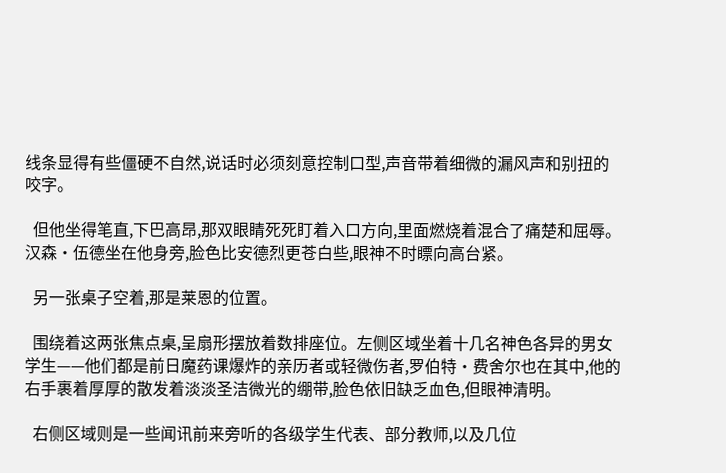线条显得有些僵硬不自然,说话时必须刻意控制口型,声音带着细微的漏风声和别扭的咬字。

  但他坐得笔直,下巴高昂,那双眼睛死死盯着入口方向,里面燃烧着混合了痛楚和屈辱。汉森·伍德坐在他身旁,脸色比安德烈更苍白些,眼神不时瞟向高台紧。

  另一张桌子空着,那是莱恩的位置。

  围绕着这两张焦点桌,呈扇形摆放着数排座位。左侧区域坐着十几名神色各异的男女学生——他们都是前日魔药课爆炸的亲历者或轻微伤者,罗伯特·费舍尔也在其中,他的右手裹着厚厚的散发着淡淡圣洁微光的绷带,脸色依旧缺乏血色,但眼神清明。

  右侧区域则是一些闻讯前来旁听的各级学生代表、部分教师,以及几位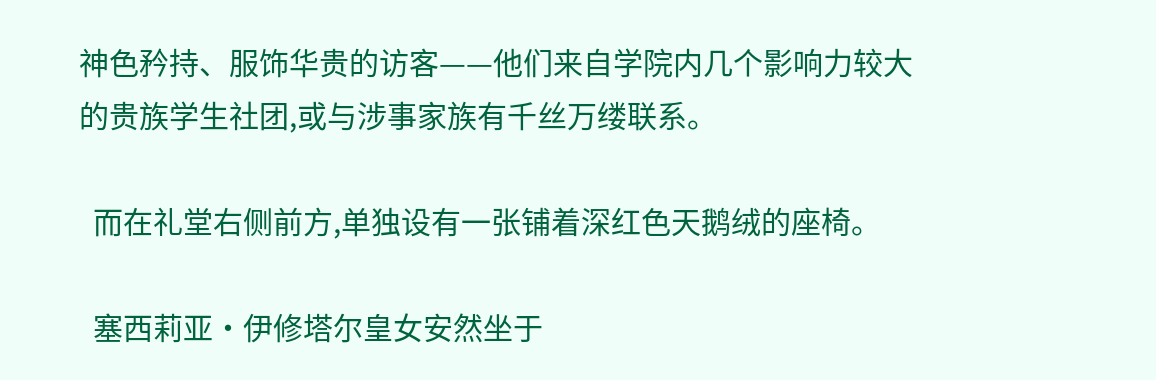神色矜持、服饰华贵的访客——他们来自学院内几个影响力较大的贵族学生社团,或与涉事家族有千丝万缕联系。

  而在礼堂右侧前方,单独设有一张铺着深红色天鹅绒的座椅。

  塞西莉亚·伊修塔尔皇女安然坐于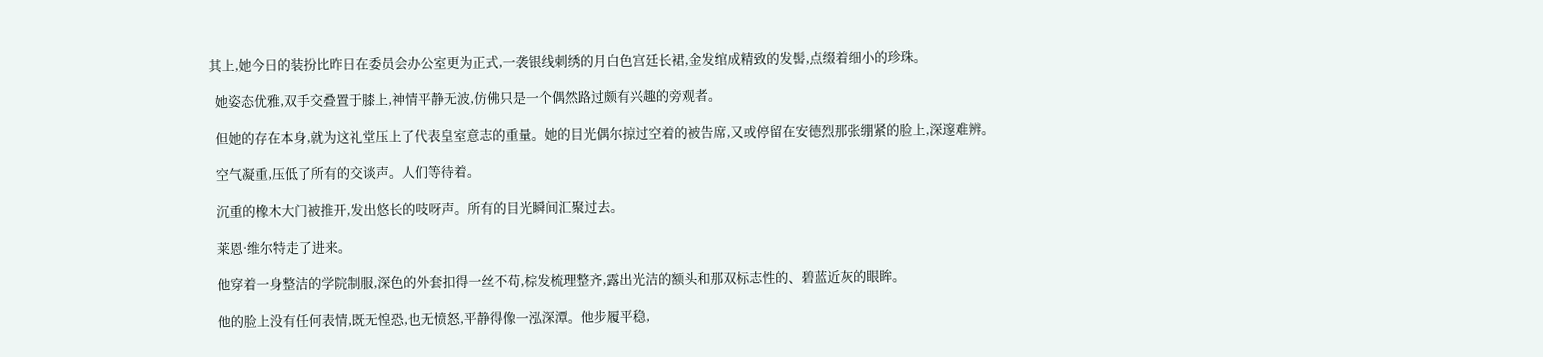其上,她今日的装扮比昨日在委员会办公室更为正式,一袭银线刺绣的月白色宫廷长裙,金发绾成精致的发髻,点缀着细小的珍珠。

  她姿态优雅,双手交叠置于膝上,神情平静无波,仿佛只是一个偶然路过颇有兴趣的旁观者。

  但她的存在本身,就为这礼堂压上了代表皇室意志的重量。她的目光偶尔掠过空着的被告席,又或停留在安德烈那张绷紧的脸上,深邃难辨。

  空气凝重,压低了所有的交谈声。人们等待着。

  沉重的橡木大门被推开,发出悠长的吱呀声。所有的目光瞬间汇聚过去。

  莱恩·维尔特走了进来。

  他穿着一身整洁的学院制服,深色的外套扣得一丝不苟,棕发梳理整齐,露出光洁的额头和那双标志性的、碧蓝近灰的眼眸。

  他的脸上没有任何表情,既无惶恐,也无愤怒,平静得像一泓深潭。他步履平稳,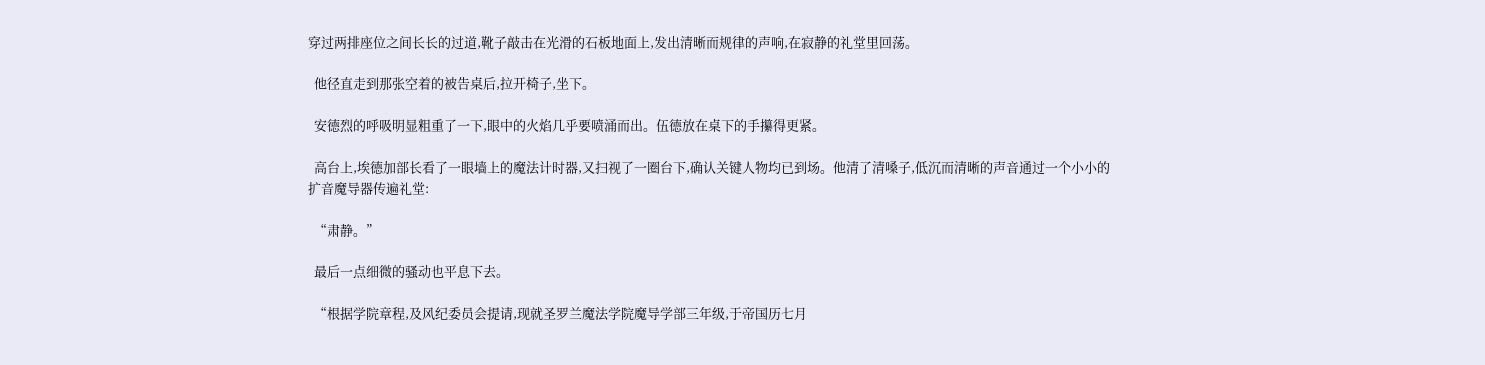穿过两排座位之间长长的过道,靴子敲击在光滑的石板地面上,发出清晰而规律的声响,在寂静的礼堂里回荡。

  他径直走到那张空着的被告桌后,拉开椅子,坐下。

  安德烈的呼吸明显粗重了一下,眼中的火焰几乎要喷涌而出。伍德放在桌下的手攥得更紧。

  高台上,埃德加部长看了一眼墙上的魔法计时器,又扫视了一圈台下,确认关键人物均已到场。他清了清嗓子,低沉而清晰的声音通过一个小小的扩音魔导器传遍礼堂:

  “肃静。”

  最后一点细微的骚动也平息下去。

  “根据学院章程,及风纪委员会提请,现就圣罗兰魔法学院魔导学部三年级,于帝国历七月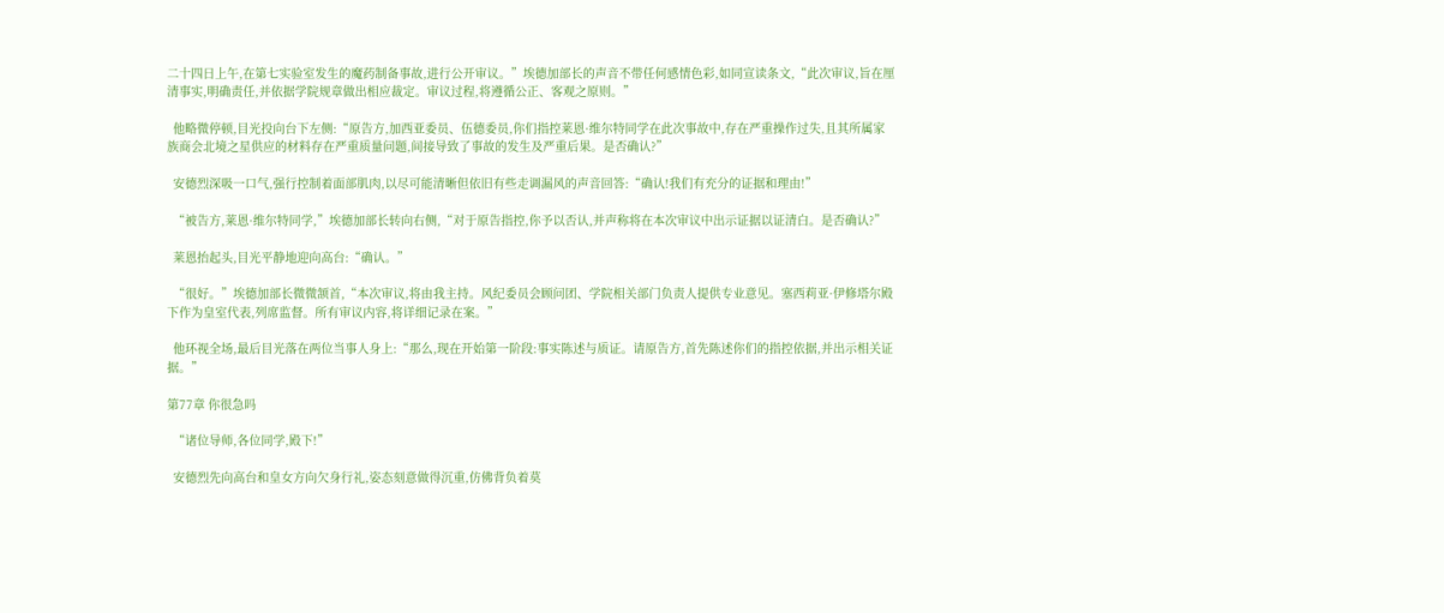二十四日上午,在第七实验室发生的魔药制备事故,进行公开审议。”埃德加部长的声音不带任何感情色彩,如同宣读条文,“此次审议,旨在厘清事实,明确责任,并依据学院规章做出相应裁定。审议过程,将遵循公正、客观之原则。”

  他略微停顿,目光投向台下左侧:“原告方,加西亚委员、伍德委员,你们指控莱恩·维尔特同学在此次事故中,存在严重操作过失,且其所属家族商会北境之星供应的材料存在严重质量问题,间接导致了事故的发生及严重后果。是否确认?”

  安德烈深吸一口气,强行控制着面部肌肉,以尽可能清晰但依旧有些走调漏风的声音回答:“确认!我们有充分的证据和理由!”

  “被告方,莱恩·维尔特同学,”埃德加部长转向右侧,“对于原告指控,你予以否认,并声称将在本次审议中出示证据以证清白。是否确认?”

  莱恩抬起头,目光平静地迎向高台:“确认。”

  “很好。”埃德加部长微微颔首,“本次审议,将由我主持。风纪委员会顾问团、学院相关部门负责人提供专业意见。塞西莉亚·伊修塔尔殿下作为皇室代表,列席监督。所有审议内容,将详细记录在案。”

  他环视全场,最后目光落在两位当事人身上:“那么,现在开始第一阶段:事实陈述与质证。请原告方,首先陈述你们的指控依据,并出示相关证据。”

第77章 你很急吗

  “诸位导师,各位同学,殿下!”

  安德烈先向高台和皇女方向欠身行礼,姿态刻意做得沉重,仿佛背负着莫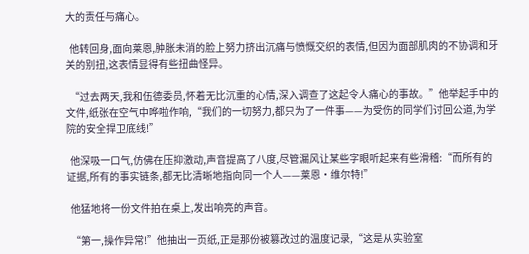大的责任与痛心。

  他转回身,面向莱恩,肿胀未消的脸上努力挤出沉痛与愤慨交织的表情,但因为面部肌肉的不协调和牙关的别扭,这表情显得有些扭曲怪异。

  “过去两天,我和伍德委员,怀着无比沉重的心情,深入调查了这起令人痛心的事故。”他举起手中的文件,纸张在空气中哗啦作响,“我们的一切努力,都只为了一件事——为受伤的同学们讨回公道,为学院的安全捍卫底线!”

  他深吸一口气,仿佛在压抑激动,声音提高了八度,尽管漏风让某些字眼听起来有些滑稽:“而所有的证据,所有的事实链条,都无比清晰地指向同一个人——莱恩·维尔特!”

  他猛地将一份文件拍在桌上,发出响亮的声音。

  “第一,操作异常!”他抽出一页纸,正是那份被篡改过的温度记录,“这是从实验室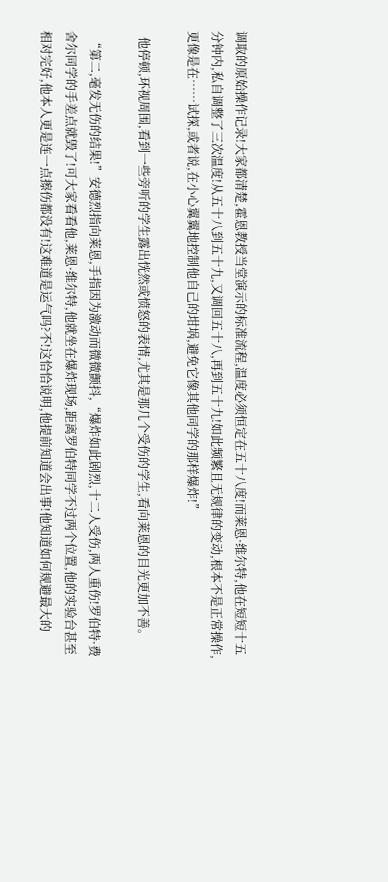调取的原始操作记录!大家都清楚,霍恩教授当堂演示的标准流程,温度必须恒定在五十八度!而莱恩·维尔特,他在短短十五分钟内,私自调整了三次温度!从五十八到五十九,又调回五十八,再到五十九!如此频繁且无规律的变动,根本不是正常操作,更像是在……试探,或者说,在小心翼翼地控制他自己的坩埚,避免它像其他同学的那样爆炸!”

  他停顿,环视周围,看到一些旁听的学生露出恍然或愤怒的表情,尤其是那几个受伤的学生,看向莱恩的目光更加不善。

  “第二,毫发无伤的结果!”安德烈指向莱恩,手指因为激动而微微颤抖,“爆炸如此剧烈,十二人受伤,两人重伤!罗伯特·费舍尔同学的手差点就毁了!可大家看看他,莱恩·维尔特,他就坐在爆炸现场,距离罗伯特同学不过两个位置,他的实验台甚至相对完好,他本人更是连一点擦伤都没有!这难道是运气吗?不!这恰恰说明,他提前知道会出事!他知道如何规避最大的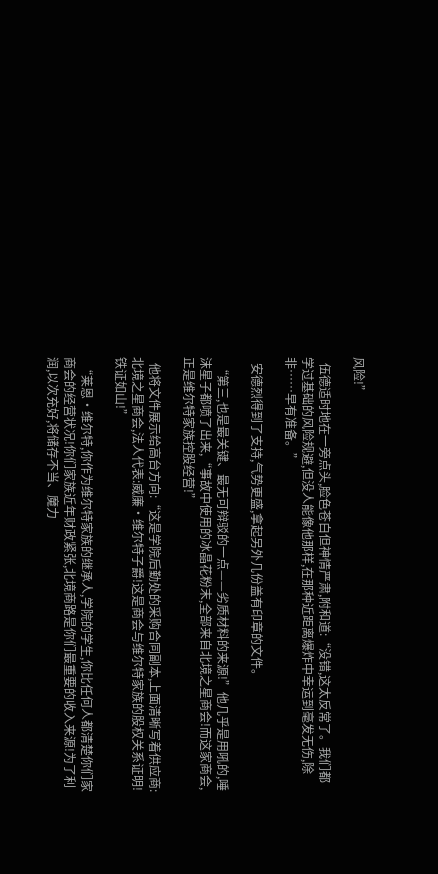风险!”

  伍德适时地在一旁点头,脸色苍白但神情严肃,附和道:“没错,这太反常了。我们都学过基础的风险规避,但没人能像他那样,在那种近距离爆炸中幸运到毫发无伤,除非……早有准备。”

  安德烈得到了支持,气势更盛,拿起另外几份盖有印章的文件。

  “第三,也是最关键、最无可辩驳的一点——劣质材料的来源!”他几乎是用吼的,唾沫星子都喷了出来,“事故中使用的冰晶花粉末,全部来自北境之星商会!而这家商会,正是维尔特家族控股经营!”

  他将文件展示给高台方向:“这是学院后勤处的采购合同副本,上面清晰写着供应商:北境之星商会,法人代表:威廉·维尔特子爵!这是商会与维尔特家族的股权关系证明!铁证如山!”

  “莱恩·维尔特,你作为维尔特家族的继承人,学院的学生,你比任何人都清楚你们家商会的经营状况!你们家族近年财政紧张,北境商路是你们最重要的收入来源!为了利润,以次充好,将储存不当、魔力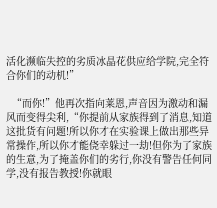活化濒临失控的劣质冰晶花供应给学院,完全符合你们的动机!”

  “而你!”他再次指向莱恩,声音因为激动和漏风而变得尖利,“你提前从家族得到了消息,知道这批货有问题!所以你才在实验课上做出那些异常操作,所以你才能侥幸躲过一劫!但你为了家族的生意,为了掩盖你们的劣行,你没有警告任何同学,没有报告教授!你就眼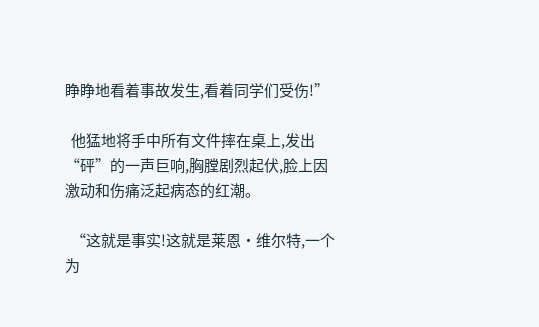睁睁地看着事故发生,看着同学们受伤!”

  他猛地将手中所有文件摔在桌上,发出“砰”的一声巨响,胸膛剧烈起伏,脸上因激动和伤痛泛起病态的红潮。

  “这就是事实!这就是莱恩·维尔特,一个为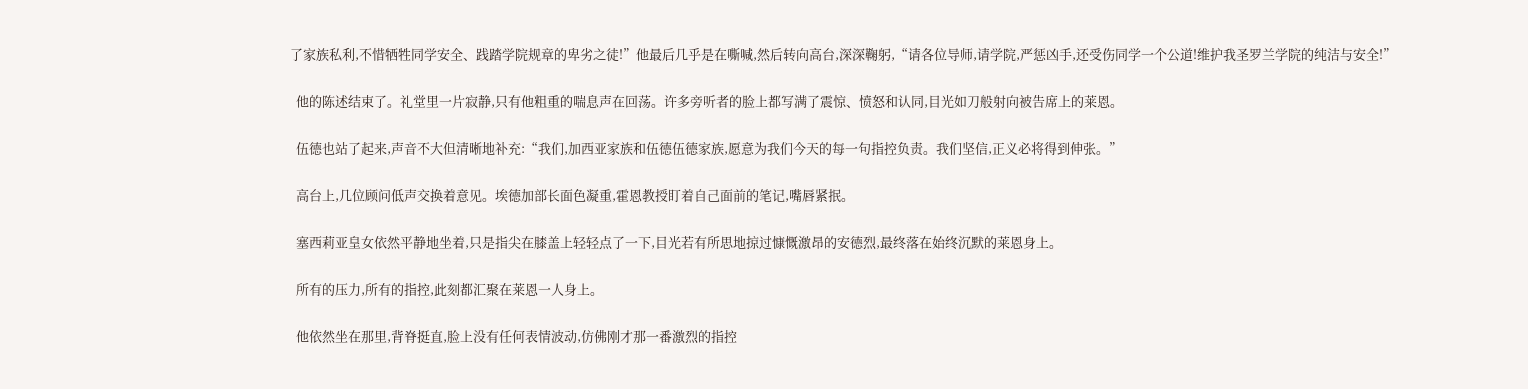了家族私利,不惜牺牲同学安全、践踏学院规章的卑劣之徒!”他最后几乎是在嘶喊,然后转向高台,深深鞠躬,“请各位导师,请学院,严惩凶手,还受伤同学一个公道!维护我圣罗兰学院的纯洁与安全!”

  他的陈述结束了。礼堂里一片寂静,只有他粗重的喘息声在回荡。许多旁听者的脸上都写满了震惊、愤怒和认同,目光如刀般射向被告席上的莱恩。

  伍德也站了起来,声音不大但清晰地补充:“我们,加西亚家族和伍德伍德家族,愿意为我们今天的每一句指控负责。我们坚信,正义必将得到伸张。”

  高台上,几位顾问低声交换着意见。埃德加部长面色凝重,霍恩教授盯着自己面前的笔记,嘴唇紧抿。

  塞西莉亚皇女依然平静地坐着,只是指尖在膝盖上轻轻点了一下,目光若有所思地掠过慷慨激昂的安德烈,最终落在始终沉默的莱恩身上。

  所有的压力,所有的指控,此刻都汇聚在莱恩一人身上。

  他依然坐在那里,背脊挺直,脸上没有任何表情波动,仿佛刚才那一番激烈的指控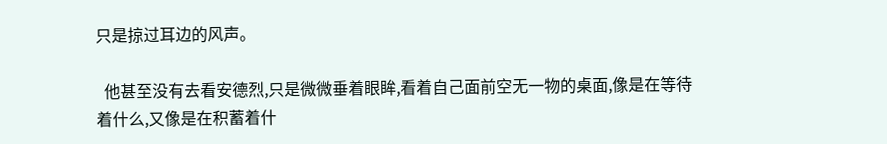只是掠过耳边的风声。

  他甚至没有去看安德烈,只是微微垂着眼眸,看着自己面前空无一物的桌面,像是在等待着什么,又像是在积蓄着什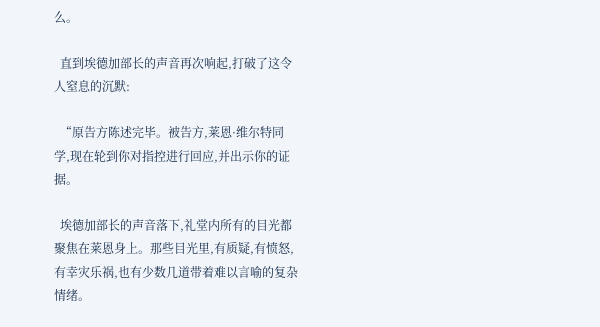么。

  直到埃德加部长的声音再次响起,打破了这令人窒息的沉默:

  “原告方陈述完毕。被告方,莱恩·维尔特同学,现在轮到你对指控进行回应,并出示你的证据。

  埃德加部长的声音落下,礼堂内所有的目光都聚焦在莱恩身上。那些目光里,有质疑,有愤怒,有幸灾乐祸,也有少数几道带着难以言喻的复杂情绪。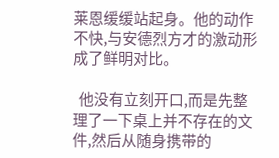莱恩缓缓站起身。他的动作不快,与安德烈方才的激动形成了鲜明对比。

  他没有立刻开口,而是先整理了一下桌上并不存在的文件,然后从随身携带的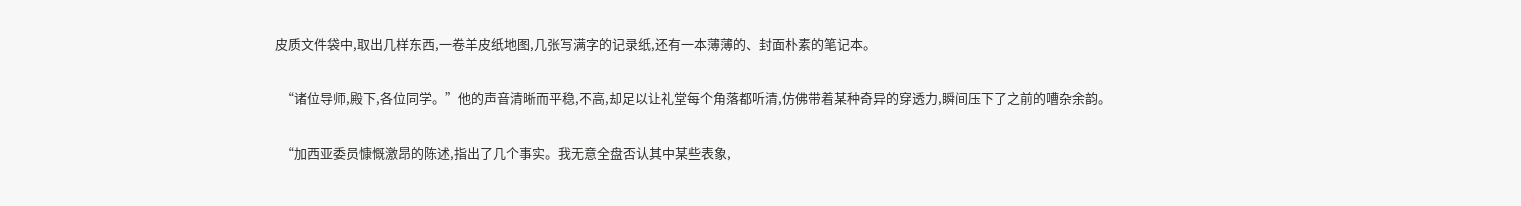皮质文件袋中,取出几样东西,一卷羊皮纸地图,几张写满字的记录纸,还有一本薄薄的、封面朴素的笔记本。

  “诸位导师,殿下,各位同学。”他的声音清晰而平稳,不高,却足以让礼堂每个角落都听清,仿佛带着某种奇异的穿透力,瞬间压下了之前的嘈杂余韵。

  “加西亚委员慷慨激昂的陈述,指出了几个事实。我无意全盘否认其中某些表象,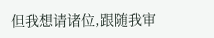但我想请诸位,跟随我审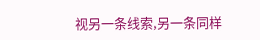视另一条线索,另一条同样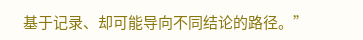基于记录、却可能导向不同结论的路径。”